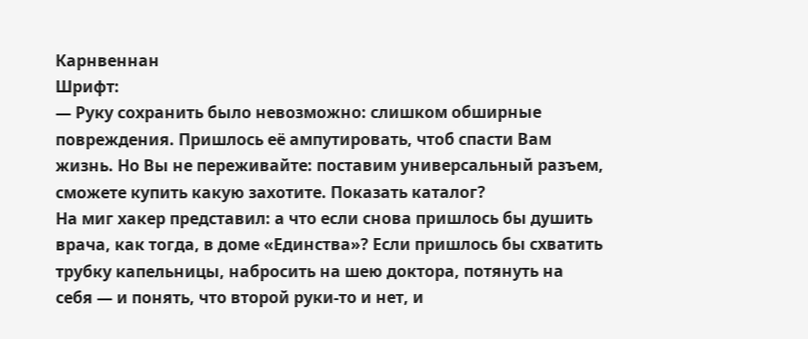Карнвеннан
Шрифт:
— Руку сохранить было невозможно: слишком обширные повреждения. Пришлось её ампутировать, чтоб спасти Вам жизнь. Но Вы не переживайте: поставим универсальный разъем, сможете купить какую захотите. Показать каталог?
На миг хакер представил: а что если снова пришлось бы душить врача, как тогда, в доме «Единства»? Если пришлось бы схватить трубку капельницы, набросить на шею доктора, потянуть на себя — и понять, что второй руки-то и нет, и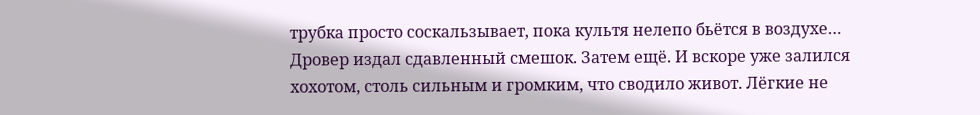трубка просто соскальзывает, пока культя нелепо бьётся в воздухе… Дровер издал сдавленный смешок. Затем ещё. И вскоре уже залился хохотом, столь сильным и громким, что сводило живот. Лёгкие не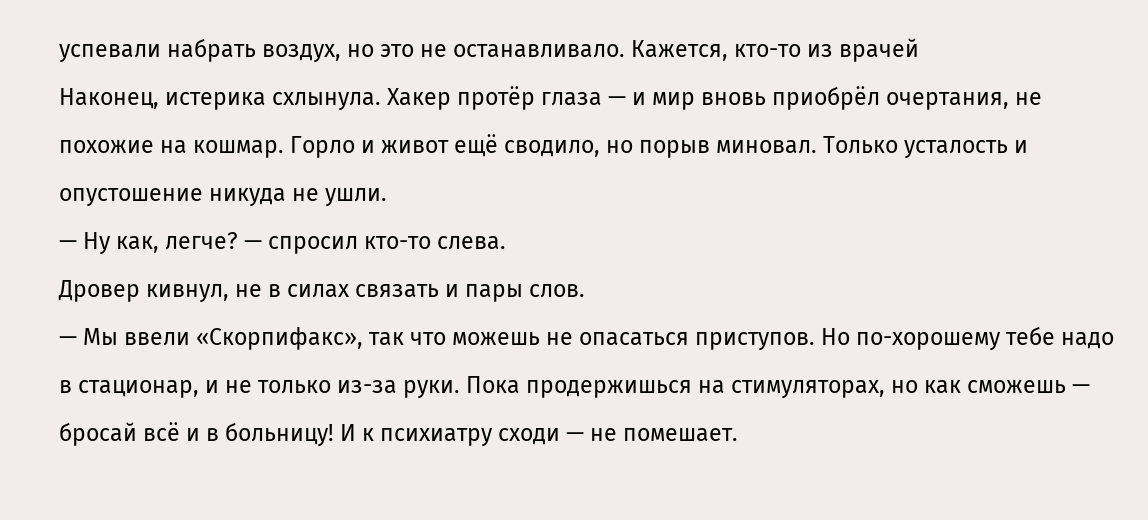успевали набрать воздух, но это не останавливало. Кажется, кто-то из врачей
Наконец, истерика схлынула. Хакер протёр глаза — и мир вновь приобрёл очертания, не похожие на кошмар. Горло и живот ещё сводило, но порыв миновал. Только усталость и опустошение никуда не ушли.
— Ну как, легче? — спросил кто-то слева.
Дровер кивнул, не в силах связать и пары слов.
— Мы ввели «Скорпифакс», так что можешь не опасаться приступов. Но по-хорошему тебе надо в стационар, и не только из-за руки. Пока продержишься на стимуляторах, но как сможешь — бросай всё и в больницу! И к психиатру сходи — не помешает.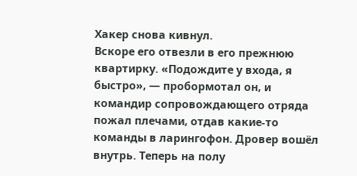Хакер снова кивнул.
Вскоре его отвезли в его прежнюю квартирку. «Подождите у входа, я быстро», — пробормотал он, и командир сопровождающего отряда пожал плечами, отдав какие-то команды в ларингофон. Дровер вошёл внутрь. Теперь на полу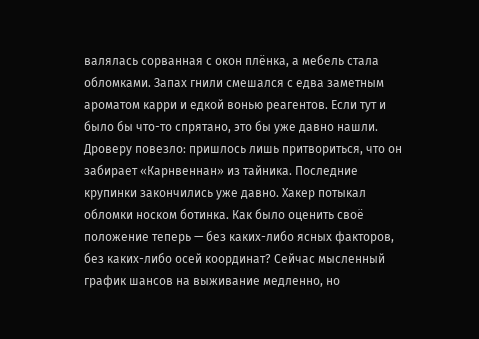валялась сорванная с окон плёнка, а мебель стала обломками. Запах гнили смешался с едва заметным ароматом карри и едкой вонью реагентов. Если тут и было бы что-то спрятано, это бы уже давно нашли.
Дроверу повезло: пришлось лишь притвориться, что он забирает «Карнвеннан» из тайника. Последние крупинки закончились уже давно. Хакер потыкал обломки носком ботинка. Как было оценить своё положение теперь — без каких-либо ясных факторов, без каких-либо осей координат? Сейчас мысленный график шансов на выживание медленно, но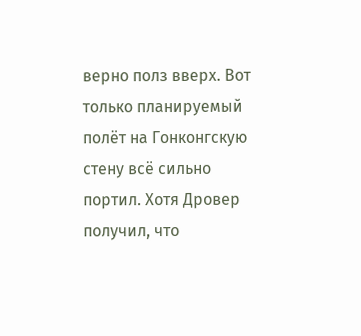верно полз вверх. Вот только планируемый полёт на Гонконгскую стену всё сильно портил. Хотя Дровер получил, что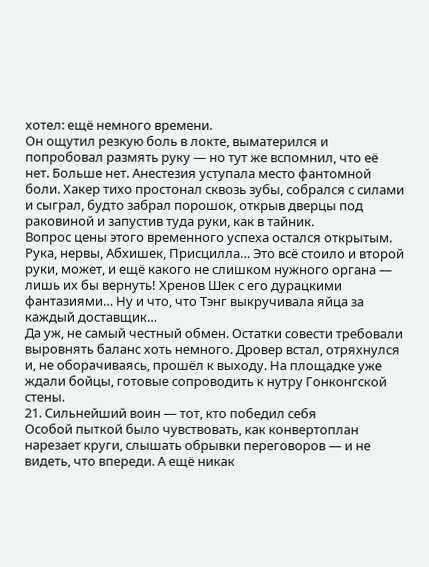хотел: ещё немного времени.
Он ощутил резкую боль в локте, выматерился и попробовал размять руку — но тут же вспомнил, что её нет. Больше нет. Анестезия уступала место фантомной боли. Хакер тихо простонал сквозь зубы, собрался с силами и сыграл, будто забрал порошок, открыв дверцы под раковиной и запустив туда руки, как в тайник.
Вопрос цены этого временного успеха остался открытым. Рука, нервы, Абхишек, Присцилла… Это всё стоило и второй руки, может, и ещё какого не слишком нужного органа — лишь их бы вернуть! Хренов Шек с его дурацкими фантазиями… Ну и что, что Тэнг выкручивала яйца за каждый доставщик…
Да уж, не самый честный обмен. Остатки совести требовали выровнять баланс хоть немного. Дровер встал, отряхнулся и, не оборачиваясь, прошёл к выходу. На площадке уже ждали бойцы, готовые сопроводить к нутру Гонконгской стены.
21. Сильнейший воин — тот, кто победил себя
Особой пыткой было чувствовать, как конвертоплан нарезает круги, слышать обрывки переговоров — и не видеть, что впереди. А ещё никак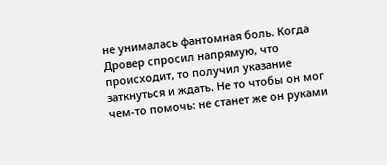не унималась фантомная боль. Когда Дровер спросил напрямую, что происходит, то получил указание заткнуться и ждать. Не то чтобы он мог чем-то помочь: не станет же он руками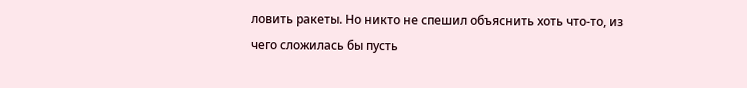ловить ракеты. Но никто не спешил объяснить хоть что-то, из чего сложилась бы пусть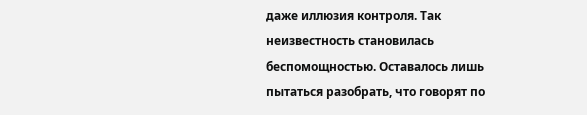даже иллюзия контроля. Так неизвестность становилась беспомощностью. Оставалось лишь пытаться разобрать, что говорят по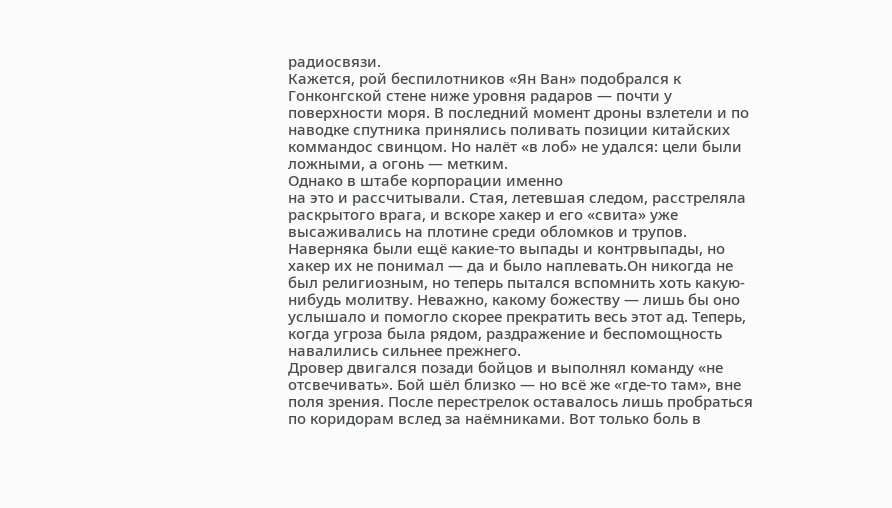радиосвязи.
Кажется, рой беспилотников «Ян Ван» подобрался к Гонконгской стене ниже уровня радаров — почти у поверхности моря. В последний момент дроны взлетели и по наводке спутника принялись поливать позиции китайских коммандос свинцом. Но налёт «в лоб» не удался: цели были ложными, а огонь — метким.
Однако в штабе корпорации именно
на это и рассчитывали. Стая, летевшая следом, расстреляла раскрытого врага, и вскоре хакер и его «свита» уже высаживались на плотине среди обломков и трупов. Наверняка были ещё какие-то выпады и контрвыпады, но хакер их не понимал — да и было наплевать.Он никогда не был религиозным, но теперь пытался вспомнить хоть какую-нибудь молитву. Неважно, какому божеству — лишь бы оно услышало и помогло скорее прекратить весь этот ад. Теперь, когда угроза была рядом, раздражение и беспомощность навалились сильнее прежнего.
Дровер двигался позади бойцов и выполнял команду «не отсвечивать». Бой шёл близко — но всё же «где-то там», вне поля зрения. После перестрелок оставалось лишь пробраться по коридорам вслед за наёмниками. Вот только боль в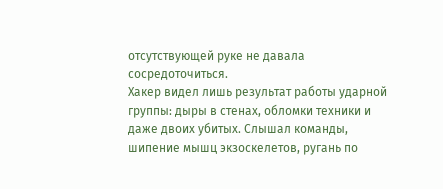отсутствующей руке не давала сосредоточиться.
Хакер видел лишь результат работы ударной группы: дыры в стенах, обломки техники и даже двоих убитых. Слышал команды, шипение мышц экзоскелетов, ругань по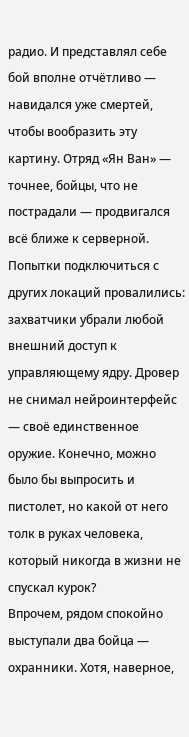радио. И представлял себе бой вполне отчётливо — навидался уже смертей, чтобы вообразить эту картину. Отряд «Ян Ван» — точнее, бойцы, что не пострадали — продвигался всё ближе к серверной. Попытки подключиться с других локаций провалились: захватчики убрали любой внешний доступ к управляющему ядру. Дровер не снимал нейроинтерфейс — своё единственное оружие. Конечно, можно было бы выпросить и пистолет, но какой от него толк в руках человека, который никогда в жизни не спускал курок?
Впрочем, рядом спокойно выступали два бойца — охранники. Хотя, наверное,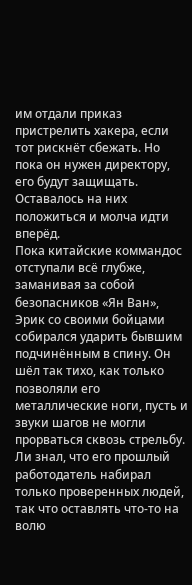им отдали приказ пристрелить хакера, если тот рискнёт сбежать. Но пока он нужен директору, его будут защищать. Оставалось на них положиться и молча идти вперёд.
Пока китайские коммандос отступали всё глубже, заманивая за собой безопасников «Ян Ван», Эрик со своими бойцами собирался ударить бывшим подчинённым в спину. Он шёл так тихо, как только позволяли его металлические ноги, пусть и звуки шагов не могли прорваться сквозь стрельбу. Ли знал, что его прошлый работодатель набирал только проверенных людей, так что оставлять что-то на волю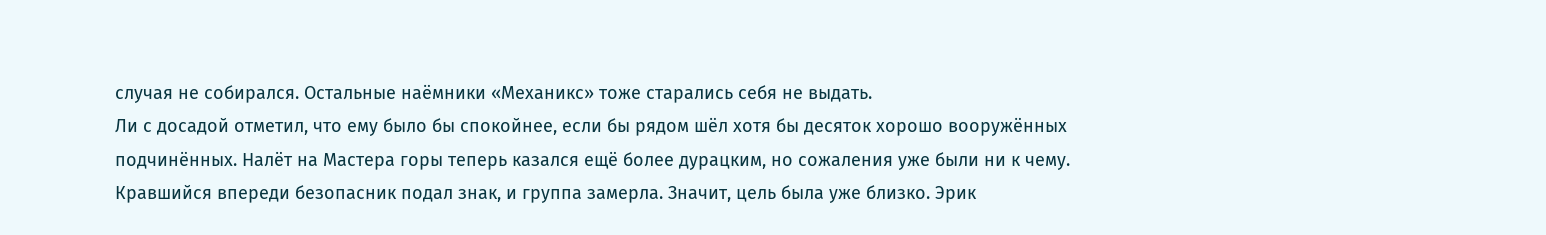случая не собирался. Остальные наёмники «Механикс» тоже старались себя не выдать.
Ли с досадой отметил, что ему было бы спокойнее, если бы рядом шёл хотя бы десяток хорошо вооружённых подчинённых. Налёт на Мастера горы теперь казался ещё более дурацким, но сожаления уже были ни к чему. Кравшийся впереди безопасник подал знак, и группа замерла. Значит, цель была уже близко. Эрик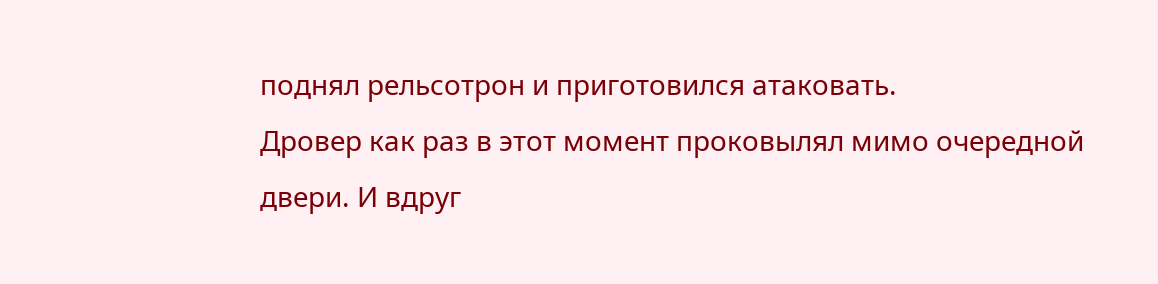поднял рельсотрон и приготовился атаковать.
Дровер как раз в этот момент проковылял мимо очередной двери. И вдруг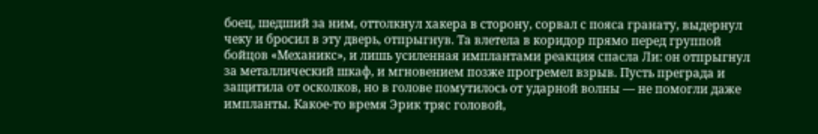боец, шедший за ним, оттолкнул хакера в сторону, сорвал с пояса гранату, выдернул чеку и бросил в эту дверь, отпрыгнув. Та влетела в коридор прямо перед группой бойцов «Механикс», и лишь усиленная имплантами реакция спасла Ли: он отпрыгнул за металлический шкаф, и мгновением позже прогремел взрыв. Пусть преграда и защитила от осколков, но в голове помутилось от ударной волны — не помогли даже импланты. Какое-то время Эрик тряс головой,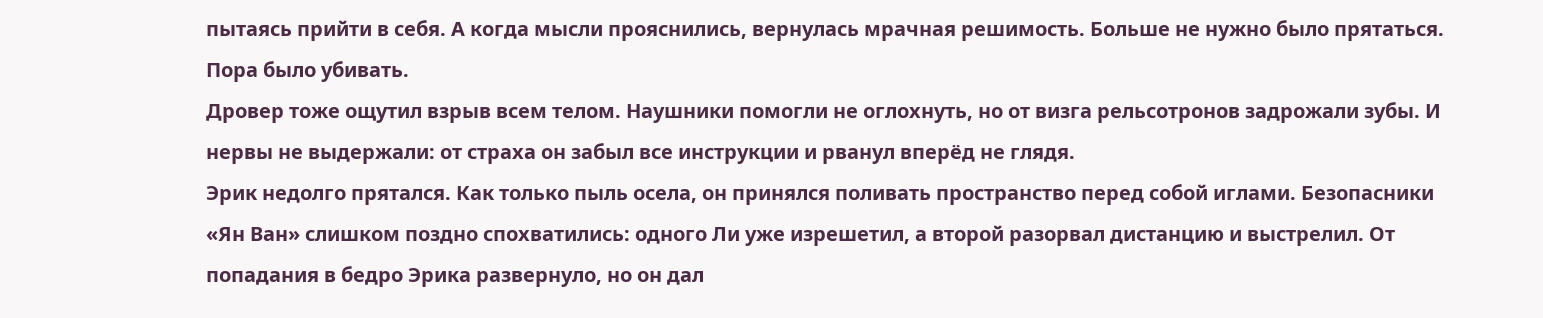пытаясь прийти в себя. А когда мысли прояснились, вернулась мрачная решимость. Больше не нужно было прятаться. Пора было убивать.
Дровер тоже ощутил взрыв всем телом. Наушники помогли не оглохнуть, но от визга рельсотронов задрожали зубы. И нервы не выдержали: от страха он забыл все инструкции и рванул вперёд не глядя.
Эрик недолго прятался. Как только пыль осела, он принялся поливать пространство перед собой иглами. Безопасники «Ян Ван» слишком поздно спохватились: одного Ли уже изрешетил, а второй разорвал дистанцию и выстрелил. От попадания в бедро Эрика развернуло, но он дал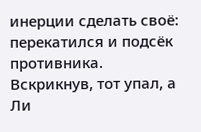инерции сделать своё: перекатился и подсёк противника. Вскрикнув, тот упал, а Ли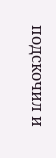подскочил и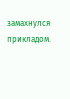замахнулся прикладом.